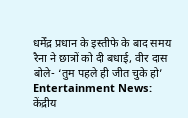धर्मेंद्र प्रधान के इस्तीफे के बाद समय रैना ने छात्रों को दी बधाई, वीर दास बोले- ‘तुम पहले ही जीत चुके हो’
Entertainment News: केंद्रीय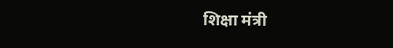शिक्षा मंत्री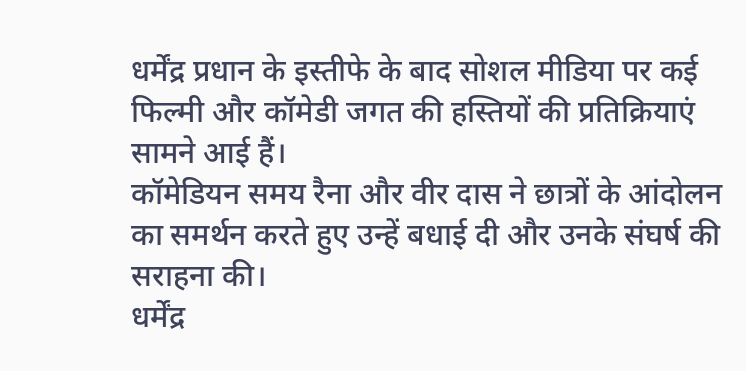धर्मेंद्र प्रधान के इस्तीफे के बाद सोशल मीडिया पर कई फिल्मी और कॉमेडी जगत की हस्तियों की प्रतिक्रियाएं सामने आई हैं।
कॉमेडियन समय रैना और वीर दास ने छात्रों के आंदोलन का समर्थन करते हुए उन्हें बधाई दी और उनके संघर्ष की सराहना की।
धर्मेंद्र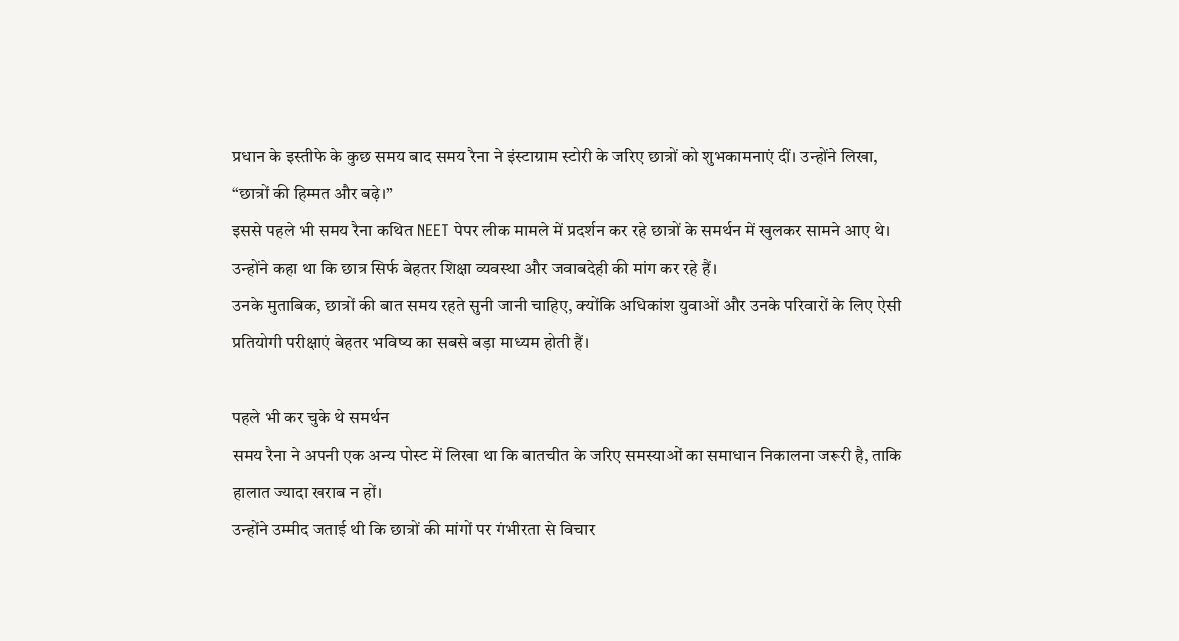प्रधान के इस्तीफे के कुछ समय बाद समय रैना ने इंस्टाग्राम स्टोरी के जरिए छात्रों को शुभकामनाएं दीं। उन्होंने लिखा, “छात्रों की हिम्मत और बढ़े।”
इससे पहले भी समय रैना कथित NEET पेपर लीक मामले में प्रदर्शन कर रहे छात्रों के समर्थन में खुलकर सामने आए थे।
उन्होंने कहा था कि छात्र सिर्फ बेहतर शिक्षा व्यवस्था और जवाबदेही की मांग कर रहे हैं।
उनके मुताबिक, छात्रों की बात समय रहते सुनी जानी चाहिए, क्योंकि अधिकांश युवाओं और उनके परिवारों के लिए ऐसी प्रतियोगी परीक्षाएं बेहतर भविष्य का सबसे बड़ा माध्यम होती हैं।

पहले भी कर चुके थे समर्थन
समय रैना ने अपनी एक अन्य पोस्ट में लिखा था कि बातचीत के जरिए समस्याओं का समाधान निकालना जरूरी है, ताकि हालात ज्यादा खराब न हों।
उन्होंने उम्मीद जताई थी कि छात्रों की मांगों पर गंभीरता से विचार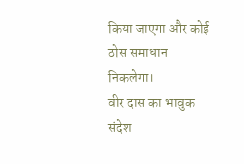किया जाएगा और कोई ठोस समाधान निकलेगा।
वीर दास का भावुक संदेश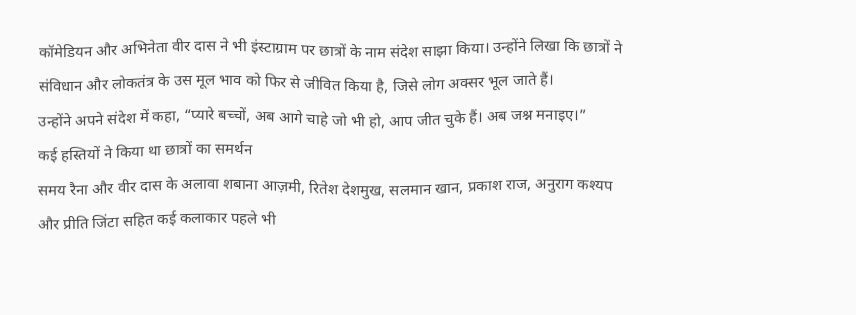कॉमेडियन और अभिनेता वीर दास ने भी इंस्टाग्राम पर छात्रों के नाम संदेश साझा किया। उन्होंने लिखा कि छात्रों ने संविधान और लोकतंत्र के उस मूल भाव को फिर से जीवित किया है, जिसे लोग अक्सर भूल जाते हैं।
उन्होंने अपने संदेश में कहा, “प्यारे बच्चों, अब आगे चाहे जो भी हो, आप जीत चुके हैं। अब जश्न मनाइए।”
कई हस्तियों ने किया था छात्रों का समर्थन
समय रैना और वीर दास के अलावा शबाना आज़मी, रितेश देशमुख, सलमान खान, प्रकाश राज, अनुराग कश्यप और प्रीति जिंटा सहित कई कलाकार पहले भी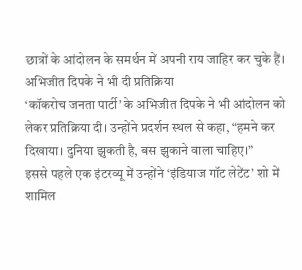छात्रों के आंदोलन के समर्थन में अपनी राय जाहिर कर चुके हैं।
अभिजीत दिपके ने भी दी प्रतिक्रिया
‘कॉकरोच जनता पार्टी’ के अभिजीत दिपके ने भी आंदोलन को लेकर प्रतिक्रिया दी। उन्होंने प्रदर्शन स्थल से कहा, “हमने कर दिखाया। दुनिया झुकती है, बस झुकाने वाला चाहिए।”
इससे पहले एक इंटरव्यू में उन्होंने ‘इंडियाज गॉट लेटेंट’ शो में शामिल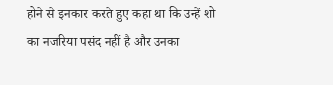होने से इनकार करते हुए कहा था कि उन्हें शो का नजरिया पसंद नहीं है और उनका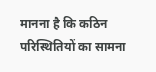मानना है कि कठिन परिस्थितियों का सामना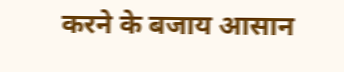करने के बजाय आसान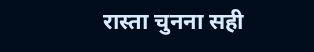रास्ता चुनना सही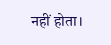नहीं होता।